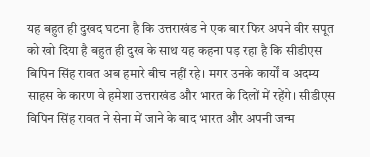यह बहुत ही दुखद घटना है कि उत्तराखंड ने एक बार फिर अपने वीर सपूत को खो दिया है बहुत ही दुख के साथ यह कहना पड़ रहा है कि सीडीएस बिपिन सिंह रावत अब हमारे बीच नहीं रहे। मगर उनके कार्यों व अदम्य साहस के कारण वे हमेशा उत्तराखंड और भारत के दिलों में रहेंगे। सीडीएस विपिन सिंह रावत ने सेना में जाने के बाद भारत और अपनी जन्म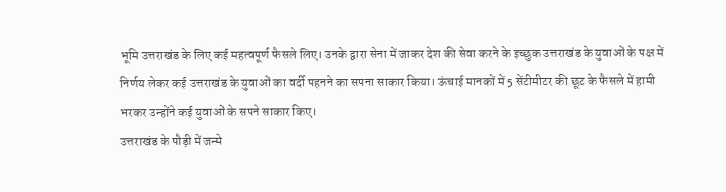भूमि उत्तराखंड के लिए कई महत्वपूर्ण फैसले लिए। उनके द्वारा सेना में जाकर देश की सेवा करने के इच्छुक उत्तराखंड के युवाओं के पक्ष में निर्णय लेकर कई उत्तराखंड के युवाओं का वर्दी पहनने का सपना साकार किया। ऊंचाई मानकों में 5 सेंटीमीटर की छूट के फैसले में हामी भरकर उन्होंने कई युवाओं के सपने साकार किए।
उत्तराखंड के पौड़ी में जन्मे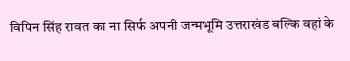विपिन सिंह रावत का ना सिर्फ अपनी जन्मभूमि उत्तराखंड बल्कि वहां के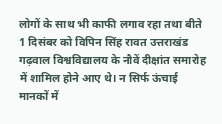लोगों के साथ भी काफी लगाव रहा तथा बीते 1 दिसंबर को विपिन सिंह रावत उत्तराखंड गढ़वाल विश्वविद्यालय के नौवें दीक्षांत समारोह में शामिल होने आए थे। न सिर्फ ऊंचाई मानकों में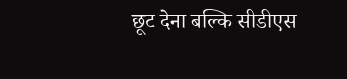छूट देना बल्कि सीडीएस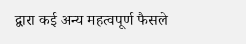द्वारा कई अन्य महत्वपूर्ण फैसले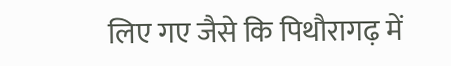लिए गए जैसे कि पिथौरागढ़ में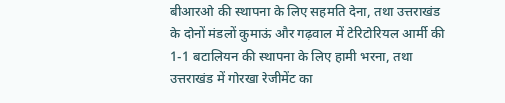बीआरओ की स्थापना के लिए सहमति देना, तथा उत्तराखंड के दोनों मंडलों कुमाऊं और गढ़वाल में टेरिटोरियल आर्मी की 1-1 बटालियन की स्थापना के लिए हामी भरना, तथा उत्तराखंड में गोरखा रेजीमेंट का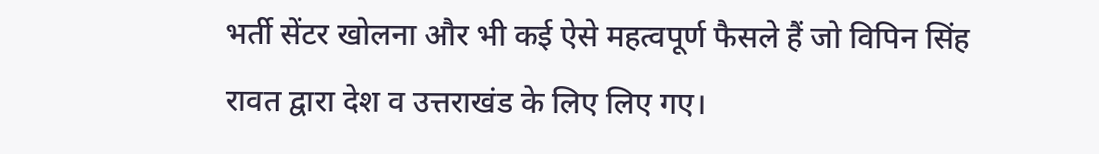भर्ती सेंटर खोलना और भी कई ऐसे महत्वपूर्ण फैसले हैं जो विपिन सिंह रावत द्वारा देश व उत्तराखंड के लिए लिए गए।